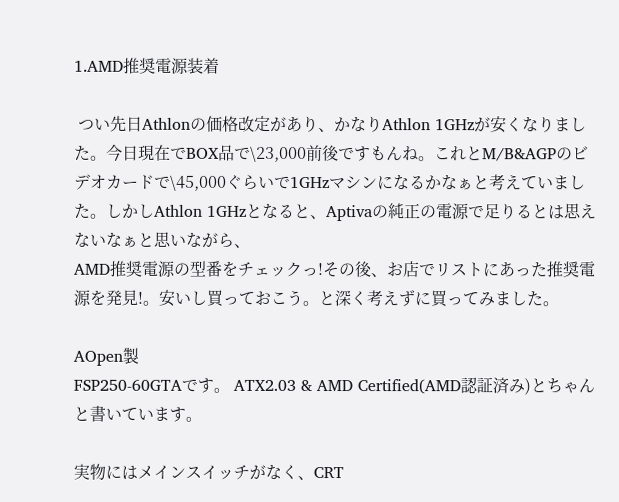1.AMD推奨電源装着

 つい先日Athlonの価格改定があり、かなりAthlon 1GHzが安くなりました。今日現在でBOX品で\23,000前後ですもんね。これとM/B&AGPのビデオカードで\45,000ぐらいで1GHzマシンになるかなぁと考えていました。しかしAthlon 1GHzとなると、Aptivaの純正の電源で足りるとは思えないなぁと思いながら、
AMD推奨電源の型番をチェックっ!その後、お店でリストにあった推奨電源を発見!。安いし買っておこう。と深く考えずに買ってみました。

AOpen製
FSP250-60GTAです。 ATX2.03 & AMD Certified(AMD認証済み)とちゃんと書いています。

実物にはメインスイッチがなく、CRT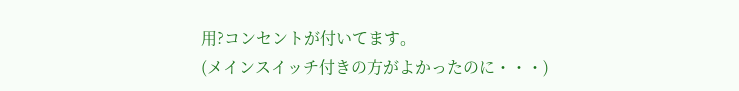用?コンセントが付いてます。
(メインスイッチ付きの方がよかったのに・・・)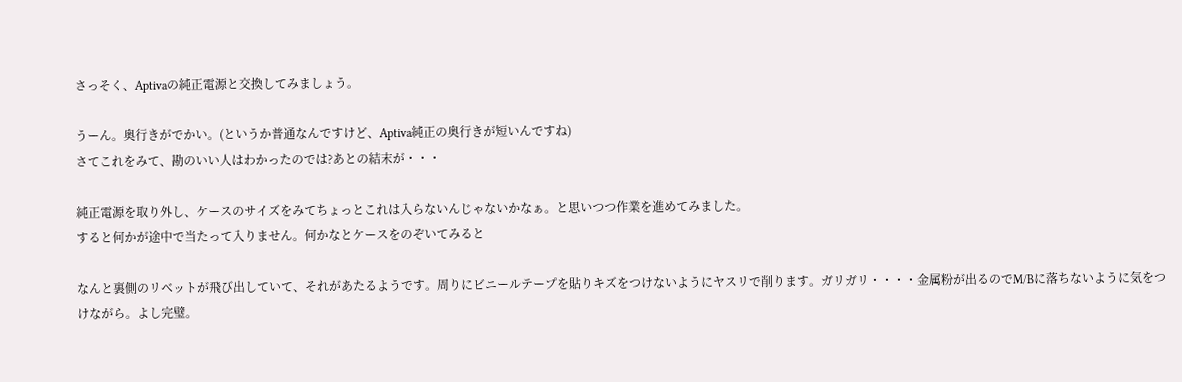さっそく、Aptivaの純正電源と交換してみましょう。

うーん。奥行きがでかい。(というか普通なんですけど、Aptiva純正の奥行きが短いんですね)
さてこれをみて、勘のいい人はわかったのでは?あとの結末が・・・

純正電源を取り外し、ケースのサイズをみてちょっとこれは入らないんじゃないかなぁ。と思いつつ作業を進めてみました。
すると何かが途中で当たって入りません。何かなとケースをのぞいてみると

なんと裏側のリベットが飛び出していて、それがあたるようです。周りにビニールテープを貼りキズをつけないようにヤスリで削ります。ガリガリ・・・・金属粉が出るのでM/Bに落ちないように気をつけながら。よし完璧。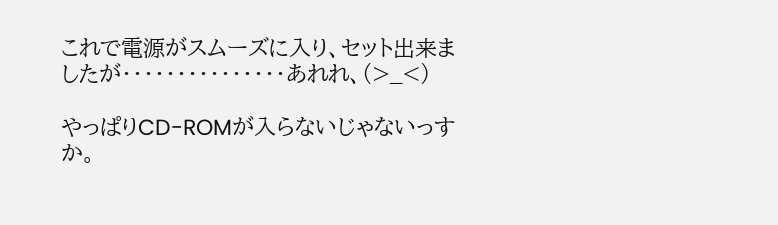これで電源がスムーズに入り、セット出来ましたが・・・・・・・・・・・・・・・あれれ、(>_<)

やっぱりCD-ROMが入らないじゃないっすか。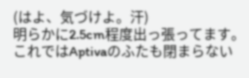(はよ、気づけよ。汗)
明らかに2.5cm程度出っ張ってます。これではAptivaのふたも閉まらない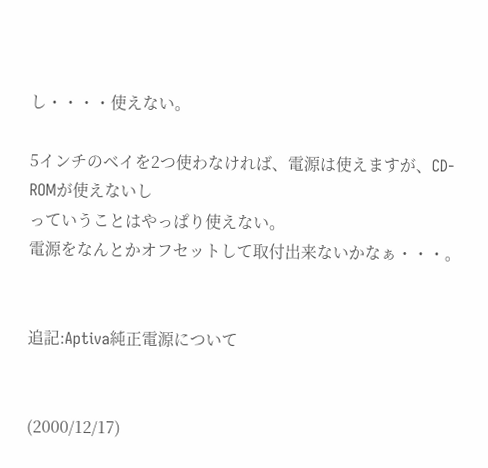し・・・・使えない。

5インチのベイを2つ使わなければ、電源は使えますが、CD-ROMが使えないし
っていうことはやっぱり使えない。
電源をなんとかオフセットして取付出来ないかなぁ・・・。


追記:Aptiva純正電源について


(2000/12/17)